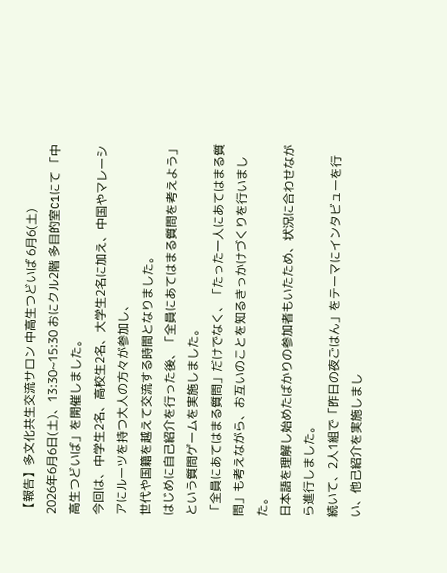【報告】多文化共生交流サロン 中高生つどいば 6月6(土)
2026年6月6日(土)、13:30~15:30 おにクル2階 多目的室C1にて 「中高生つどいば」を開催しました。
今回は、中学生2名、高校生2名、大学生2名に加え、中国やマレーシアにルーツを持つ大人の方々が参加し、
世代や国籍を越えて交流する時間となりました。
はじめに自己紹介を行った後、「全員にあてはまる質問を考えよう」という質問ゲームを実施しました。
「全員にあてはまる質問」だけでなく、「たった一人にあてはまる質問」も考えながら、お互いのことを知るきっかけづくりを行いました。
日本語を理解し始めたばかりの参加者もいたため、状況に合わせながら進行しました。
続いて、2人1組で「昨日の夜ごはん」をテーマにインタビューを行い、他己紹介を実施しまし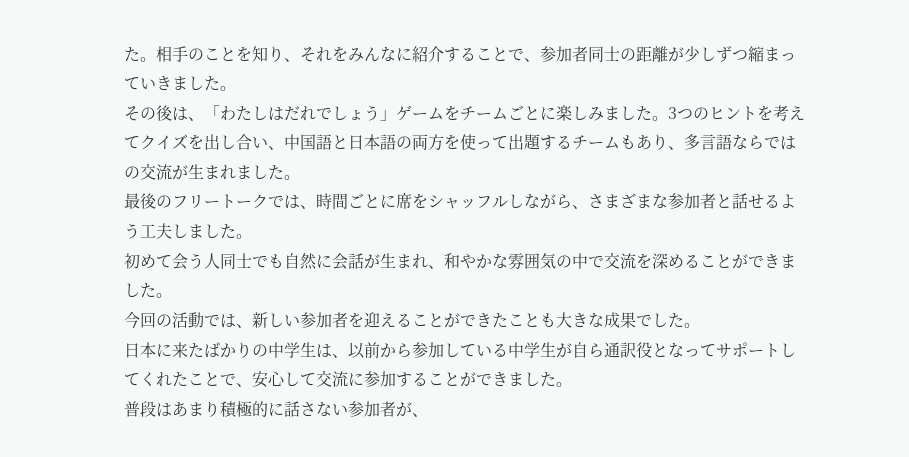た。相手のことを知り、それをみんなに紹介することで、参加者同士の距離が少しずつ縮まっていきました。
その後は、「わたしはだれでしょう」ゲームをチームごとに楽しみました。3つのヒントを考えてクイズを出し合い、中国語と日本語の両方を使って出題するチームもあり、多言語ならではの交流が生まれました。
最後のフリートークでは、時間ごとに席をシャッフルしながら、さまざまな参加者と話せるよう工夫しました。
初めて会う人同士でも自然に会話が生まれ、和やかな雰囲気の中で交流を深めることができました。
今回の活動では、新しい参加者を迎えることができたことも大きな成果でした。
日本に来たばかりの中学生は、以前から参加している中学生が自ら通訳役となってサポートしてくれたことで、安心して交流に参加することができました。
普段はあまり積極的に話さない参加者が、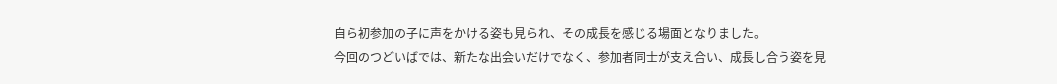自ら初参加の子に声をかける姿も見られ、その成長を感じる場面となりました。
今回のつどいばでは、新たな出会いだけでなく、参加者同士が支え合い、成長し合う姿を見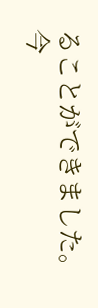ることができました。
今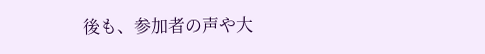後も、参加者の声や大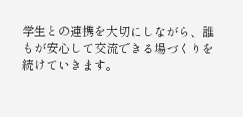学生との連携を大切にしながら、誰もが安心して交流できる場づくりを続けていきます。